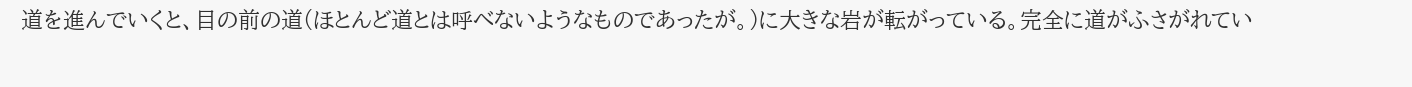道を進んでいくと、目の前の道(ほとんど道とは呼べないようなものであったが。)に大きな岩が転がっている。完全に道がふさがれてい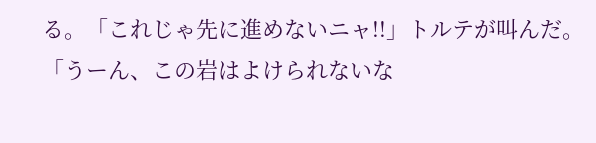る。「これじゃ先に進めないニャ!!」トルテが叫んだ。「うーん、この岩はよけられないな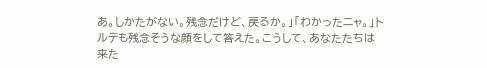あ。しかたがない。残念だけど、戻るか。」「わかったニャ。」トルテも残念そうな顔をして答えた。こうして、あなたたちは来た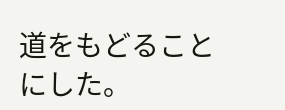道をもどることにした。